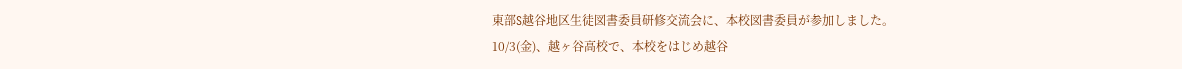東部S越谷地区生徒図書委員研修交流会に、本校図書委員が参加しました。
10/3(金)、越ヶ谷高校で、本校をはじめ越谷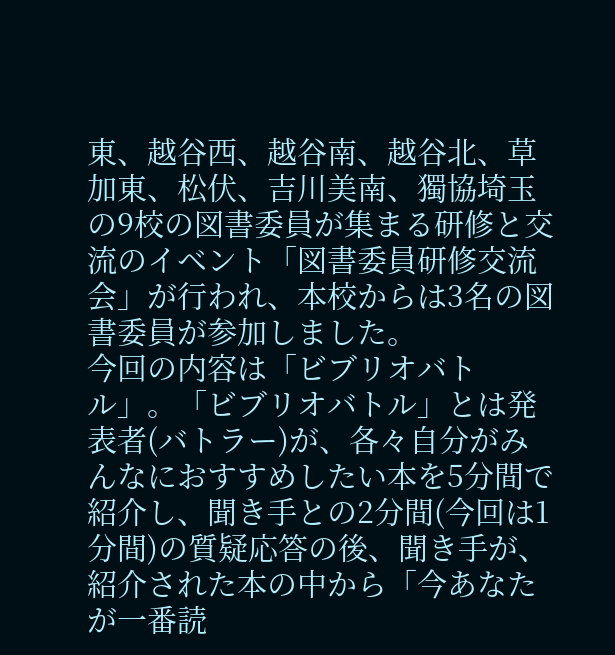東、越谷西、越谷南、越谷北、草加東、松伏、吉川美南、獨協埼玉の9校の図書委員が集まる研修と交流のイベント「図書委員研修交流会」が行われ、本校からは3名の図書委員が参加しました。
今回の内容は「ビブリオバトル」。「ビブリオバトル」とは発表者(バトラー)が、各々自分がみんなにおすすめしたい本を5分間で紹介し、聞き手との2分間(今回は1分間)の質疑応答の後、聞き手が、紹介された本の中から「今あなたが一番読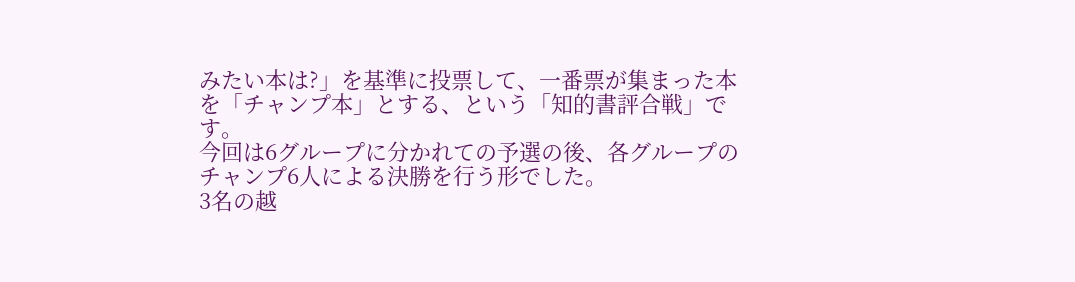みたい本は?」を基準に投票して、一番票が集まった本を「チャンプ本」とする、という「知的書評合戦」です。
今回は6グループに分かれての予選の後、各グループのチャンプ6人による決勝を行う形でした。
3名の越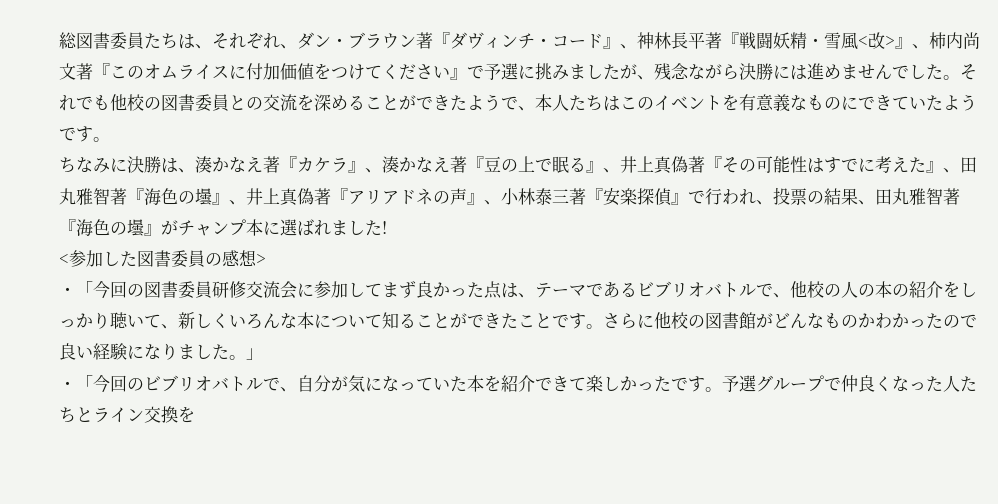総図書委員たちは、それぞれ、ダン・ブラウン著『ダヴィンチ・コード』、神林長平著『戦闘妖精・雪風<改>』、柿内尚文著『このオムライスに付加価値をつけてください』で予選に挑みましたが、残念ながら決勝には進めませんでした。それでも他校の図書委員との交流を深めることができたようで、本人たちはこのイベントを有意義なものにできていたようです。
ちなみに決勝は、湊かなえ著『カケラ』、湊かなえ著『豆の上で眠る』、井上真偽著『その可能性はすでに考えた』、田丸雅智著『海色の壜』、井上真偽著『アリアドネの声』、小林泰三著『安楽探偵』で行われ、投票の結果、田丸雅智著『海色の壜』がチャンプ本に選ばれました!
<参加した図書委員の感想>
・「今回の図書委員研修交流会に参加してまず良かった点は、テーマであるビブリオバトルで、他校の人の本の紹介をしっかり聴いて、新しくいろんな本について知ることができたことです。さらに他校の図書館がどんなものかわかったので良い経験になりました。」
・「今回のビブリオバトルで、自分が気になっていた本を紹介できて楽しかったです。予選グループで仲良くなった人たちとライン交換を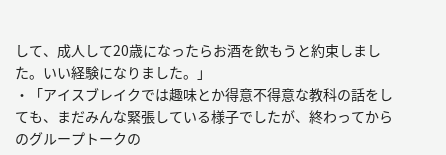して、成人して20歳になったらお酒を飲もうと約束しました。いい経験になりました。」
・「アイスブレイクでは趣味とか得意不得意な教科の話をしても、まだみんな緊張している様子でしたが、終わってからのグループトークの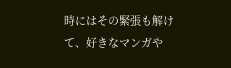時にはその緊張も解けて、好きなマンガや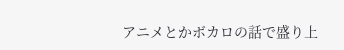アニメとかボカロの話で盛り上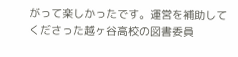がって楽しかったです。運営を補助してくださった越ヶ谷高校の図書委員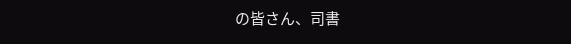の皆さん、司書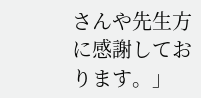さんや先生方に感謝しております。」